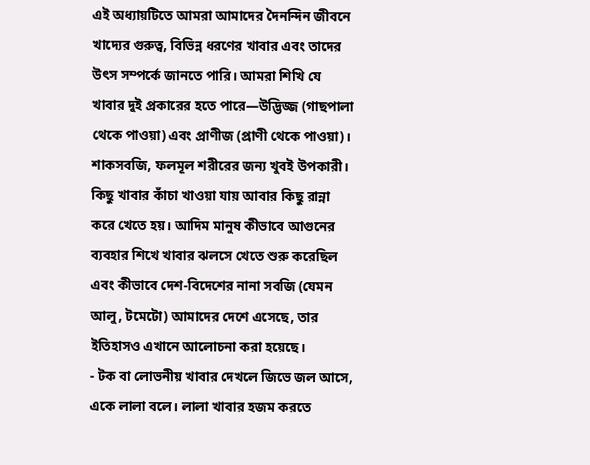এই অধ্যায়টিতে আমরা আমাদের দৈনন্দিন জীবনে খাদ্যের গুরুত্ব, বিভিন্ন ধরণের খাবার এবং তাদের উৎস সম্পর্কে জানতে পারি। আমরা শিখি যে খাবার দুই প্রকারের হতে পারে—উদ্ভিজ্জ (গাছপালা থেকে পাওয়া) এবং প্রাণীজ (প্রাণী থেকে পাওয়া)। শাকসবজি, ফলমূল শরীরের জন্য খুবই উপকারী। কিছু খাবার কাঁচা খাওয়া যায় আবার কিছু রান্না করে খেতে হয়। আদিম মানুষ কীভাবে আগুনের ব্যবহার শিখে খাবার ঝলসে খেতে শুরু করেছিল এবং কীভাবে দেশ-বিদেশের নানা সবজি (যেমন আলু, টমেটো) আমাদের দেশে এসেছে, তার ইতিহাসও এখানে আলোচনা করা হয়েছে।
- টক বা লোভনীয় খাবার দেখলে জিভে জল আসে, একে লালা বলে। লালা খাবার হজম করতে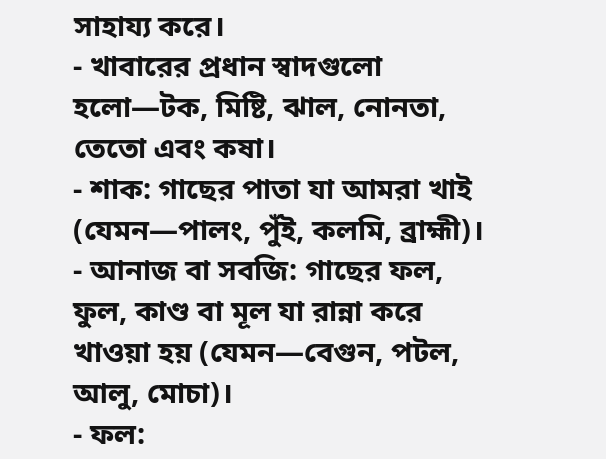সাহায্য করে।
- খাবারের প্রধান স্বাদগুলো হলো—টক, মিষ্টি, ঝাল, নোনতা, তেতো এবং কষা।
- শাক: গাছের পাতা যা আমরা খাই (যেমন—পালং, পুঁই, কলমি, ব্রাহ্মী)।
- আনাজ বা সবজি: গাছের ফল, ফুল, কাণ্ড বা মূল যা রান্না করে খাওয়া হয় (যেমন—বেগুন, পটল, আলু, মোচা)।
- ফল: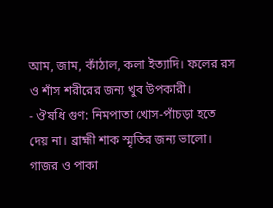আম, জাম, কাঁঠাল, কলা ইত্যাদি। ফলের রস ও শাঁস শরীরের জন্য খুব উপকারী।
- ঔষধি গুণ: নিমপাতা খোস-পাঁচড়া হতে দেয় না। ব্রাহ্মী শাক স্মৃতির জন্য ভালো। গাজর ও পাকা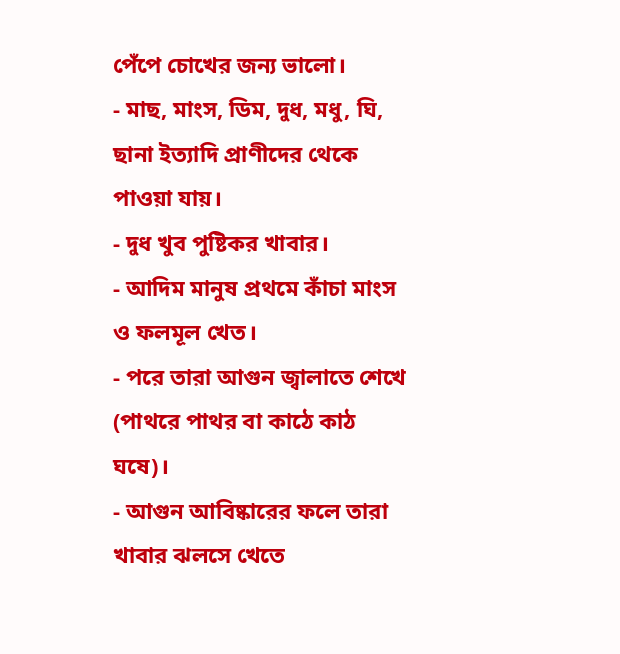পেঁপে চোখের জন্য ভালো।
- মাছ, মাংস, ডিম, দুধ, মধু, ঘি, ছানা ইত্যাদি প্রাণীদের থেকে পাওয়া যায়।
- দুধ খুব পুষ্টিকর খাবার।
- আদিম মানুষ প্রথমে কাঁচা মাংস ও ফলমূল খেত।
- পরে তারা আগুন জ্বালাতে শেখে (পাথরে পাথর বা কাঠে কাঠ ঘষে)।
- আগুন আবিষ্কারের ফলে তারা খাবার ঝলসে খেতে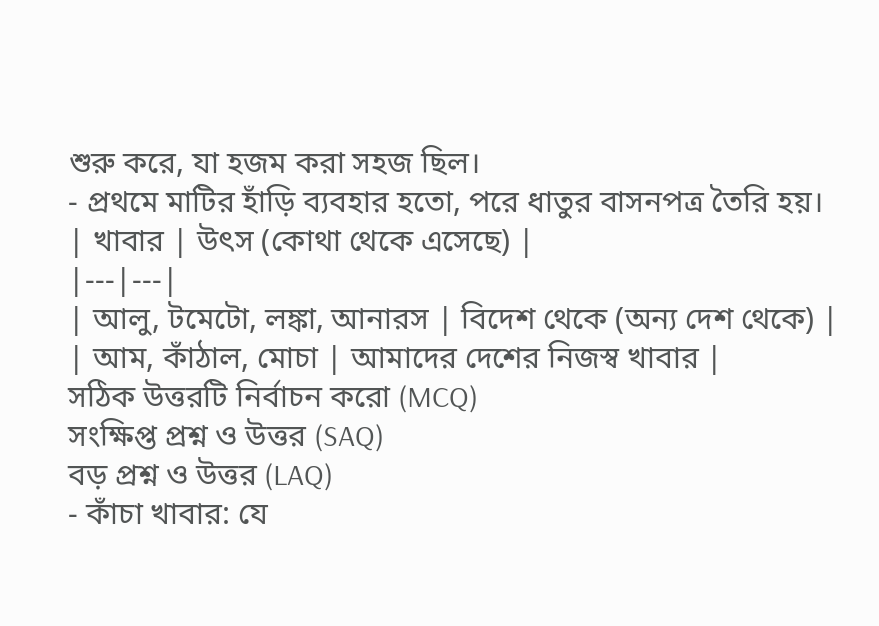শুরু করে, যা হজম করা সহজ ছিল।
- প্রথমে মাটির হাঁড়ি ব্যবহার হতো, পরে ধাতুর বাসনপত্র তৈরি হয়।
| খাবার | উৎস (কোথা থেকে এসেছে) |
|---|---|
| আলু, টমেটো, লঙ্কা, আনারস | বিদেশ থেকে (অন্য দেশ থেকে) |
| আম, কাঁঠাল, মোচা | আমাদের দেশের নিজস্ব খাবার |
সঠিক উত্তরটি নির্বাচন করো (MCQ)
সংক্ষিপ্ত প্রশ্ন ও উত্তর (SAQ)
বড় প্রশ্ন ও উত্তর (LAQ)
- কাঁচা খাবার: যে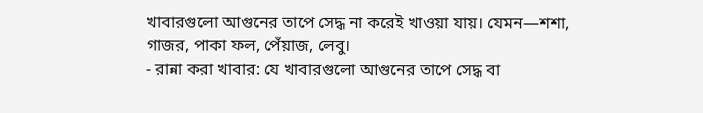খাবারগুলো আগুনের তাপে সেদ্ধ না করেই খাওয়া যায়। যেমন—শশা, গাজর, পাকা ফল, পেঁয়াজ, লেবু।
- রান্না করা খাবার: যে খাবারগুলো আগুনের তাপে সেদ্ধ বা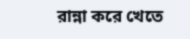রান্না করে খেতে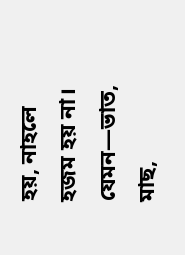হয়, নাহলে হজম হয় না। যেমন—ভাত, মাছ,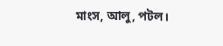মাংস, আলু, পটল।